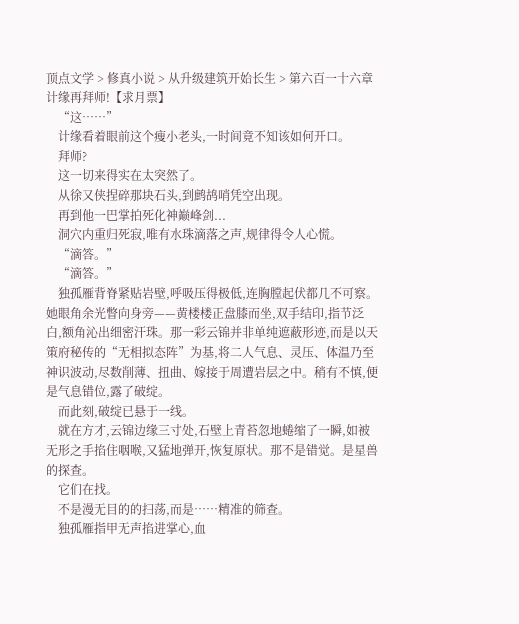顶点文学 > 修真小说 > 从升级建筑开始长生 > 第六百一十六章 计缘再拜师!【求月票】
    “这……”
    计缘看着眼前这个瘦小老头,一时间竟不知该如何开口。
    拜师?
    这一切来得实在太突然了。
    从徐又侠捏碎那块石头,到鹧鸪哨凭空出现。
    再到他一巴掌拍死化神巅峰剑...
    洞穴内重归死寂,唯有水珠滴落之声,规律得令人心慌。
    “滴答。”
    “滴答。”
    独孤雁背脊紧贴岩壁,呼吸压得极低,连胸膛起伏都几不可察。她眼角余光瞥向身旁——黄楼楼正盘膝而坐,双手结印,指节泛白,额角沁出细密汗珠。那一彩云锦并非单纯遮蔽形迹,而是以天策府秘传的“无相拟态阵”为基,将二人气息、灵压、体温乃至神识波动,尽数削薄、扭曲、嫁接于周遭岩层之中。稍有不慎,便是气息错位,露了破绽。
    而此刻,破绽已悬于一线。
    就在方才,云锦边缘三寸处,石壁上青苔忽地蜷缩了一瞬,如被无形之手掐住咽喉,又猛地弹开,恢复原状。那不是错觉。是星兽的探查。
    它们在找。
    不是漫无目的的扫荡,而是……精准的筛查。
    独孤雁指甲无声掐进掌心,血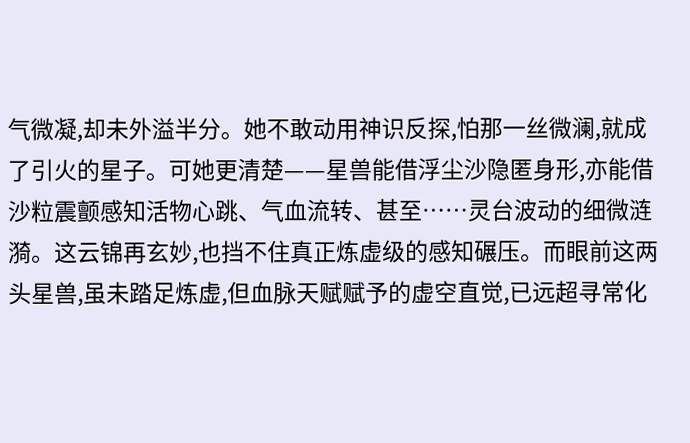气微凝,却未外溢半分。她不敢动用神识反探,怕那一丝微澜,就成了引火的星子。可她更清楚——星兽能借浮尘沙隐匿身形,亦能借沙粒震颤感知活物心跳、气血流转、甚至……灵台波动的细微涟漪。这云锦再玄妙,也挡不住真正炼虚级的感知碾压。而眼前这两头星兽,虽未踏足炼虚,但血脉天赋赋予的虚空直觉,已远超寻常化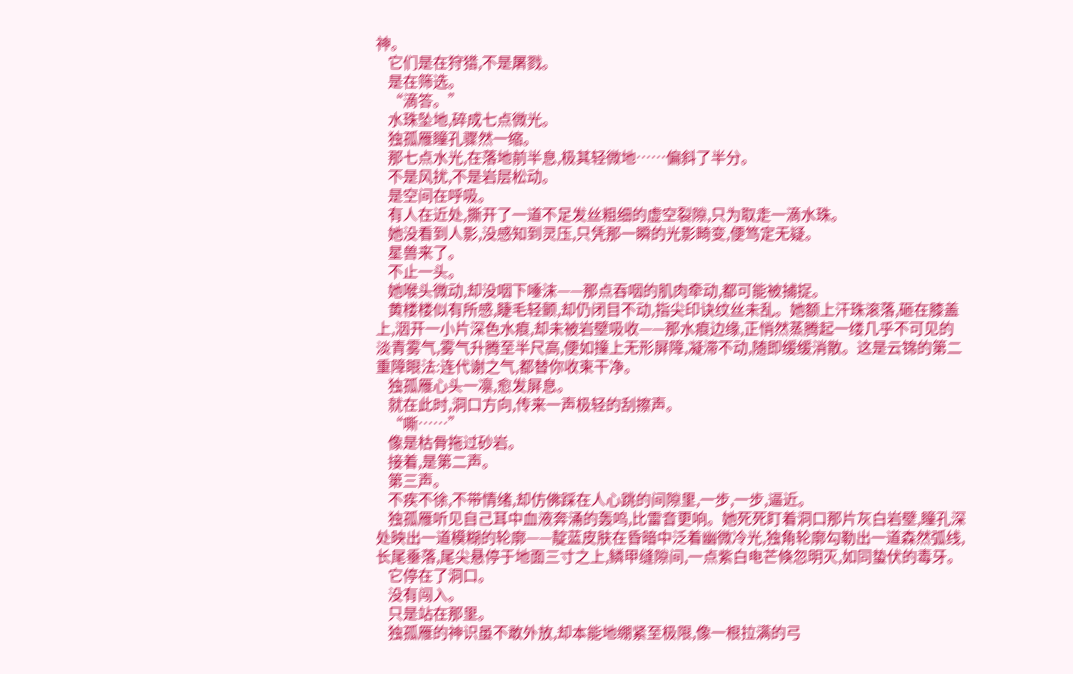神。
    它们是在狩猎,不是屠戮。
    是在筛选。
    “滴答。”
    水珠坠地,碎成七点微光。
    独孤雁瞳孔骤然一缩。
    那七点水光,在落地前半息,极其轻微地……偏斜了半分。
    不是风扰,不是岩层松动。
    是空间在呼吸。
    有人在近处,撕开了一道不足发丝粗细的虚空裂隙,只为取走一滴水珠。
    她没看到人影,没感知到灵压,只凭那一瞬的光影畸变,便笃定无疑。
    星兽来了。
    不止一头。
    她喉头微动,却没咽下唾沫——那点吞咽的肌肉牵动,都可能被捕捉。
    黄楼楼似有所感,睫毛轻颤,却仍闭目不动,指尖印诀纹丝未乱。她额上汗珠滚落,砸在膝盖上,洇开一小片深色水痕,却未被岩壁吸收——那水痕边缘,正悄然蒸腾起一缕几乎不可见的淡青雾气,雾气升腾至半尺高,便如撞上无形屏障,凝滞不动,随即缓缓消散。这是云锦的第二重障眼法:连代谢之气,都替你收束干净。
    独孤雁心头一凛,愈发屏息。
    就在此时,洞口方向,传来一声极轻的刮擦声。
    “嘶……”
    像是枯骨拖过砂岩。
    接着,是第二声。
    第三声。
    不疾不徐,不带情绪,却仿佛踩在人心跳的间隙里,一步,一步,逼近。
    独孤雁听见自己耳中血液奔涌的轰鸣,比雷音更响。她死死盯着洞口那片灰白岩壁,瞳孔深处映出一道模糊的轮廓——靛蓝皮肤在昏暗中泛着幽微冷光,独角轮廓勾勒出一道森然弧线,长尾垂落,尾尖悬停于地面三寸之上,鳞甲缝隙间,一点紫白电芒倏忽明灭,如同蛰伏的毒牙。
    它停在了洞口。
    没有闯入。
    只是站在那里。
    独孤雁的神识虽不敢外放,却本能地绷紧至极限,像一根拉满的弓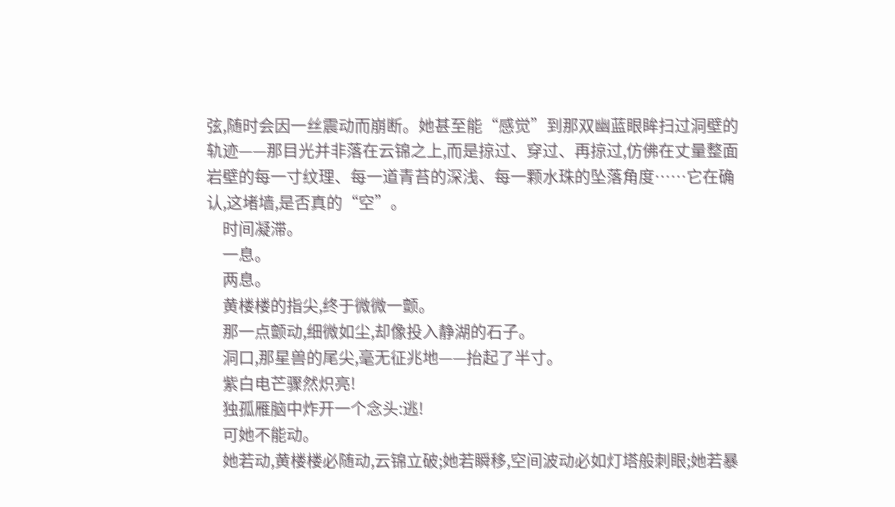弦,随时会因一丝震动而崩断。她甚至能“感觉”到那双幽蓝眼眸扫过洞壁的轨迹——那目光并非落在云锦之上,而是掠过、穿过、再掠过,仿佛在丈量整面岩壁的每一寸纹理、每一道青苔的深浅、每一颗水珠的坠落角度……它在确认,这堵墙,是否真的“空”。
    时间凝滞。
    一息。
    两息。
    黄楼楼的指尖,终于微微一颤。
    那一点颤动,细微如尘,却像投入静湖的石子。
    洞口,那星兽的尾尖,毫无征兆地——抬起了半寸。
    紫白电芒骤然炽亮!
    独孤雁脑中炸开一个念头:逃!
    可她不能动。
    她若动,黄楼楼必随动,云锦立破;她若瞬移,空间波动必如灯塔般刺眼;她若暴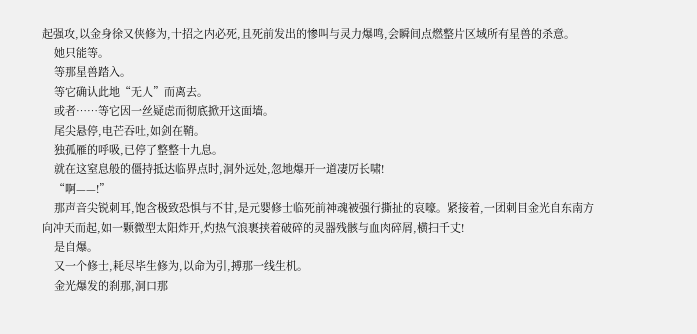起强攻,以金身徐又侠修为,十招之内必死,且死前发出的惨叫与灵力爆鸣,会瞬间点燃整片区域所有星兽的杀意。
    她只能等。
    等那星兽踏入。
    等它确认此地“无人”而离去。
    或者……等它因一丝疑虑而彻底掀开这面墙。
    尾尖悬停,电芒吞吐,如剑在鞘。
    独孤雁的呼吸,已停了整整十九息。
    就在这窒息般的僵持抵达临界点时,洞外远处,忽地爆开一道凄厉长啸!
    “啊——!”
    那声音尖锐刺耳,饱含极致恐惧与不甘,是元婴修士临死前神魂被强行撕扯的哀嚎。紧接着,一团刺目金光自东南方向冲天而起,如一颗微型太阳炸开,灼热气浪裹挟着破碎的灵器残骸与血肉碎屑,横扫千丈!
    是自爆。
    又一个修士,耗尽毕生修为,以命为引,搏那一线生机。
    金光爆发的刹那,洞口那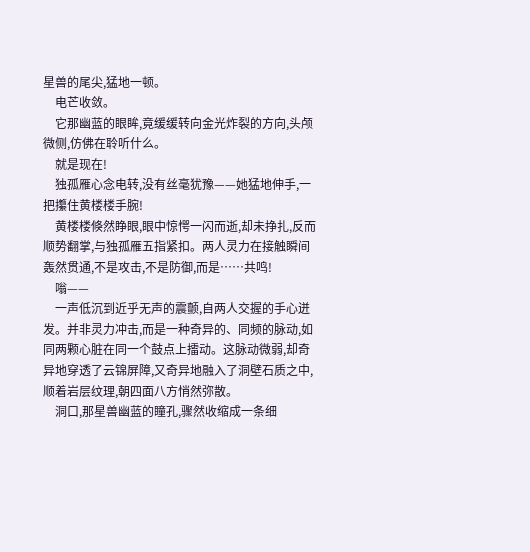星兽的尾尖,猛地一顿。
    电芒收敛。
    它那幽蓝的眼眸,竟缓缓转向金光炸裂的方向,头颅微侧,仿佛在聆听什么。
    就是现在!
    独孤雁心念电转,没有丝毫犹豫——她猛地伸手,一把攥住黄楼楼手腕!
    黄楼楼倏然睁眼,眼中惊愕一闪而逝,却未挣扎,反而顺势翻掌,与独孤雁五指紧扣。两人灵力在接触瞬间轰然贯通,不是攻击,不是防御,而是……共鸣!
    嗡——
    一声低沉到近乎无声的震颤,自两人交握的手心迸发。并非灵力冲击,而是一种奇异的、同频的脉动,如同两颗心脏在同一个鼓点上擂动。这脉动微弱,却奇异地穿透了云锦屏障,又奇异地融入了洞壁石质之中,顺着岩层纹理,朝四面八方悄然弥散。
    洞口,那星兽幽蓝的瞳孔,骤然收缩成一条细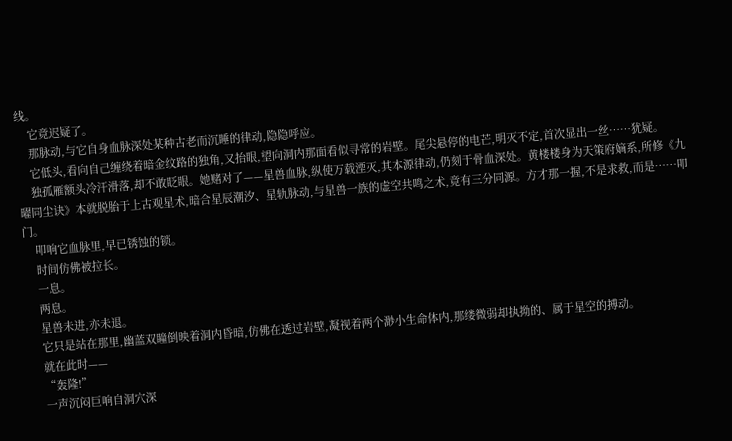线。
    它竟迟疑了。
    那脉动,与它自身血脉深处某种古老而沉睡的律动,隐隐呼应。
    它低头,看向自己缠绕着暗金纹路的独角,又抬眼,望向洞内那面看似寻常的岩壁。尾尖悬停的电芒,明灭不定,首次显出一丝……犹疑。
    独孤雁额头冷汗滑落,却不敢眨眼。她赌对了——星兽血脉,纵使万载湮灭,其本源律动,仍刻于骨血深处。黄楼楼身为天策府嫡系,所修《九曜同尘诀》本就脱胎于上古观星术,暗合星辰潮汐、星轨脉动,与星兽一族的虚空共鸣之术,竟有三分同源。方才那一握,不是求救,而是……叩门。
    叩响它血脉里,早已锈蚀的锁。
    时间仿佛被拉长。
    一息。
    两息。
    星兽未进,亦未退。
    它只是站在那里,幽蓝双瞳倒映着洞内昏暗,仿佛在透过岩壁,凝视着两个渺小生命体内,那缕微弱却执拗的、属于星空的搏动。
    就在此时——
    “轰隆!”
    一声沉闷巨响自洞穴深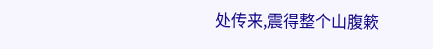处传来,震得整个山腹簌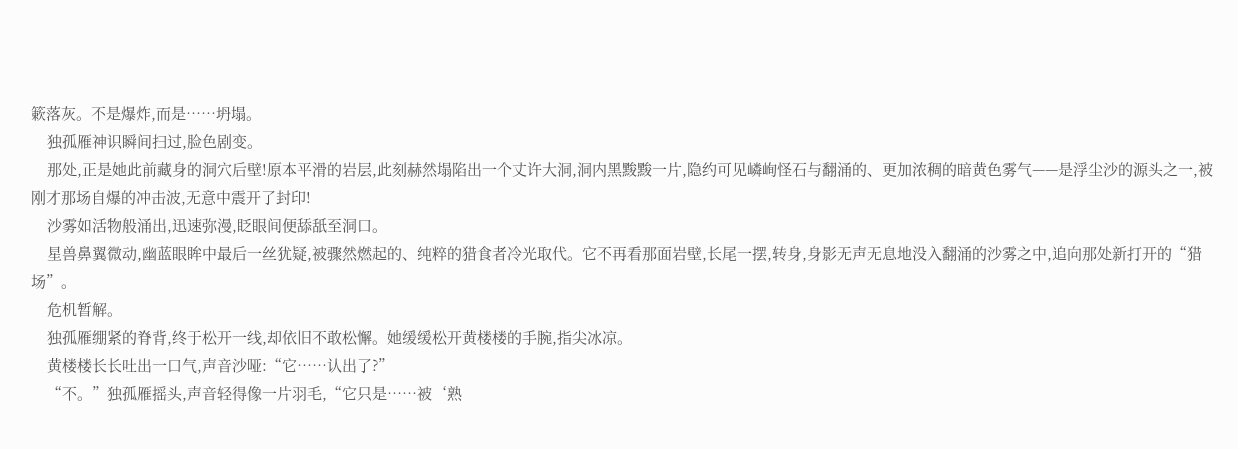簌落灰。不是爆炸,而是……坍塌。
    独孤雁神识瞬间扫过,脸色剧变。
    那处,正是她此前藏身的洞穴后壁!原本平滑的岩层,此刻赫然塌陷出一个丈许大洞,洞内黑黢黢一片,隐约可见嶙峋怪石与翻涌的、更加浓稠的暗黄色雾气——是浮尘沙的源头之一,被刚才那场自爆的冲击波,无意中震开了封印!
    沙雾如活物般涌出,迅速弥漫,眨眼间便舔舐至洞口。
    星兽鼻翼微动,幽蓝眼眸中最后一丝犹疑,被骤然燃起的、纯粹的猎食者冷光取代。它不再看那面岩壁,长尾一摆,转身,身影无声无息地没入翻涌的沙雾之中,追向那处新打开的“猎场”。
    危机暂解。
    独孤雁绷紧的脊背,终于松开一线,却依旧不敢松懈。她缓缓松开黄楼楼的手腕,指尖冰凉。
    黄楼楼长长吐出一口气,声音沙哑:“它……认出了?”
    “不。”独孤雁摇头,声音轻得像一片羽毛,“它只是……被‘熟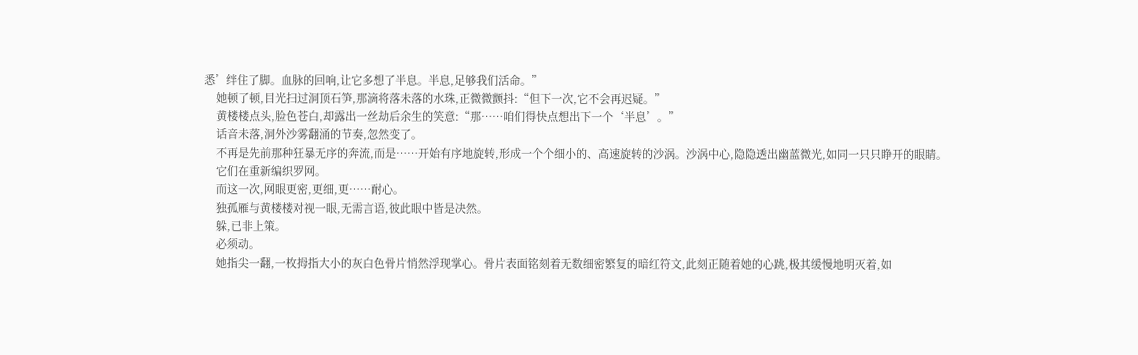悉’绊住了脚。血脉的回响,让它多想了半息。半息,足够我们活命。”
    她顿了顿,目光扫过洞顶石笋,那滴将落未落的水珠,正微微颤抖:“但下一次,它不会再迟疑。”
    黄楼楼点头,脸色苍白,却露出一丝劫后余生的笑意:“那……咱们得快点想出下一个‘半息’。”
    话音未落,洞外沙雾翻涌的节奏,忽然变了。
    不再是先前那种狂暴无序的奔流,而是……开始有序地旋转,形成一个个细小的、高速旋转的沙涡。沙涡中心,隐隐透出幽蓝微光,如同一只只睁开的眼睛。
    它们在重新编织罗网。
    而这一次,网眼更密,更细,更……耐心。
    独孤雁与黄楼楼对视一眼,无需言语,彼此眼中皆是决然。
    躲,已非上策。
    必须动。
    她指尖一翻,一枚拇指大小的灰白色骨片悄然浮现掌心。骨片表面铭刻着无数细密繁复的暗红符文,此刻正随着她的心跳,极其缓慢地明灭着,如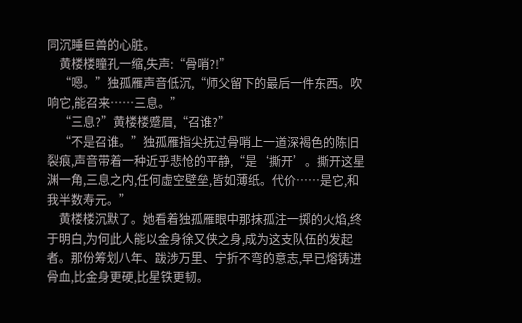同沉睡巨兽的心脏。
    黄楼楼瞳孔一缩,失声:“骨哨?!”
    “嗯。”独孤雁声音低沉,“师父留下的最后一件东西。吹响它,能召来……三息。”
    “三息?”黄楼楼蹙眉,“召谁?”
    “不是召谁。”独孤雁指尖抚过骨哨上一道深褐色的陈旧裂痕,声音带着一种近乎悲怆的平静,“是‘撕开’。撕开这星渊一角,三息之内,任何虚空壁垒,皆如薄纸。代价……是它,和我半数寿元。”
    黄楼楼沉默了。她看着独孤雁眼中那抹孤注一掷的火焰,终于明白,为何此人能以金身徐又侠之身,成为这支队伍的发起者。那份筹划八年、跋涉万里、宁折不弯的意志,早已熔铸进骨血,比金身更硬,比星铁更韧。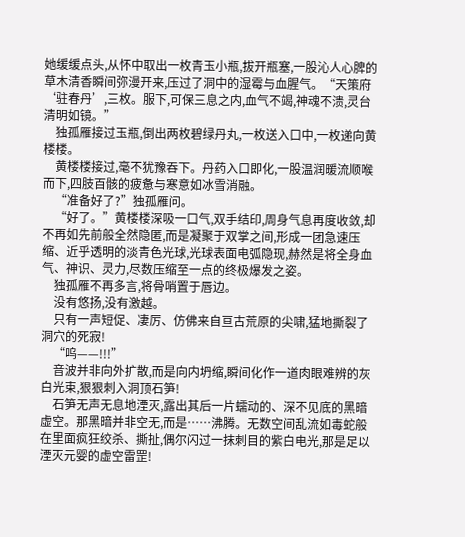她缓缓点头,从怀中取出一枚青玉小瓶,拔开瓶塞,一股沁人心脾的草木清香瞬间弥漫开来,压过了洞中的湿霉与血腥气。“天策府‘驻春丹’,三枚。服下,可保三息之内,血气不竭,神魂不溃,灵台清明如镜。”
    独孤雁接过玉瓶,倒出两枚碧绿丹丸,一枚送入口中,一枚递向黄楼楼。
    黄楼楼接过,毫不犹豫吞下。丹药入口即化,一股温润暖流顺喉而下,四肢百骸的疲惫与寒意如冰雪消融。
    “准备好了?”独孤雁问。
    “好了。”黄楼楼深吸一口气,双手结印,周身气息再度收敛,却不再如先前般全然隐匿,而是凝聚于双掌之间,形成一团急速压缩、近乎透明的淡青色光球,光球表面电弧隐现,赫然是将全身血气、神识、灵力,尽数压缩至一点的终极爆发之姿。
    独孤雁不再多言,将骨哨置于唇边。
    没有悠扬,没有激越。
    只有一声短促、凄厉、仿佛来自亘古荒原的尖啸,猛地撕裂了洞穴的死寂!
    “呜——!!!”
    音波并非向外扩散,而是向内坍缩,瞬间化作一道肉眼难辨的灰白光束,狠狠刺入洞顶石笋!
    石笋无声无息地湮灭,露出其后一片蠕动的、深不见底的黑暗虚空。那黑暗并非空无,而是……沸腾。无数空间乱流如毒蛇般在里面疯狂绞杀、撕扯,偶尔闪过一抹刺目的紫白电光,那是足以湮灭元婴的虚空雷罡!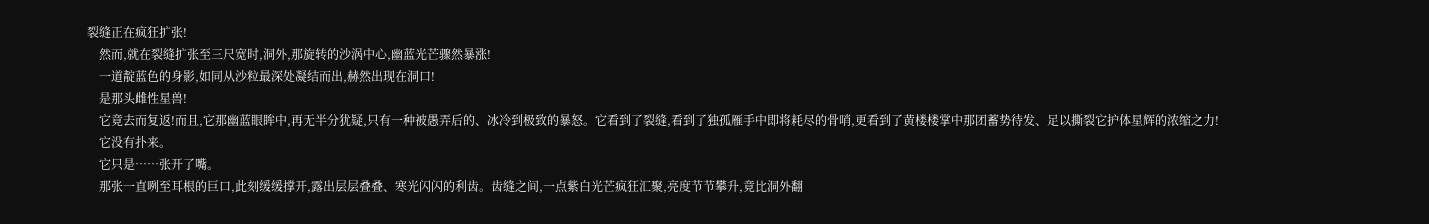裂缝正在疯狂扩张!
    然而,就在裂缝扩张至三尺宽时,洞外,那旋转的沙涡中心,幽蓝光芒骤然暴涨!
    一道靛蓝色的身影,如同从沙粒最深处凝结而出,赫然出现在洞口!
    是那头雌性星兽!
    它竟去而复返!而且,它那幽蓝眼眸中,再无半分犹疑,只有一种被愚弄后的、冰冷到极致的暴怒。它看到了裂缝,看到了独孤雁手中即将耗尽的骨哨,更看到了黄楼楼掌中那团蓄势待发、足以撕裂它护体星辉的浓缩之力!
    它没有扑来。
    它只是……张开了嘴。
    那张一直咧至耳根的巨口,此刻缓缓撑开,露出层层叠叠、寒光闪闪的利齿。齿缝之间,一点紫白光芒疯狂汇聚,亮度节节攀升,竟比洞外翻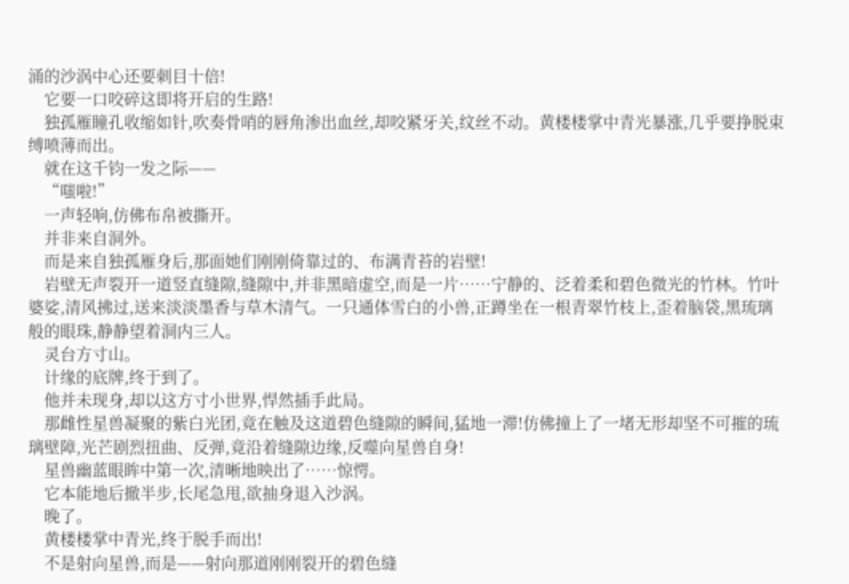涌的沙涡中心还要刺目十倍!
    它要一口咬碎这即将开启的生路!
    独孤雁瞳孔收缩如针,吹奏骨哨的唇角渗出血丝,却咬紧牙关,纹丝不动。黄楼楼掌中青光暴涨,几乎要挣脱束缚喷薄而出。
    就在这千钧一发之际——
    “嗤啦!”
    一声轻响,仿佛布帛被撕开。
    并非来自洞外。
    而是来自独孤雁身后,那面她们刚刚倚靠过的、布满青苔的岩壁!
    岩壁无声裂开一道竖直缝隙,缝隙中,并非黑暗虚空,而是一片……宁静的、泛着柔和碧色微光的竹林。竹叶婆娑,清风拂过,送来淡淡墨香与草木清气。一只通体雪白的小兽,正蹲坐在一根青翠竹枝上,歪着脑袋,黑琉璃般的眼珠,静静望着洞内三人。
    灵台方寸山。
    计缘的底牌,终于到了。
    他并未现身,却以这方寸小世界,悍然插手此局。
    那雌性星兽凝聚的紫白光团,竟在触及这道碧色缝隙的瞬间,猛地一滞!仿佛撞上了一堵无形却坚不可摧的琉璃壁障,光芒剧烈扭曲、反弹,竟沿着缝隙边缘,反噬向星兽自身!
    星兽幽蓝眼眸中第一次,清晰地映出了……惊愕。
    它本能地后撤半步,长尾急甩,欲抽身退入沙涡。
    晚了。
    黄楼楼掌中青光,终于脱手而出!
    不是射向星兽,而是——射向那道刚刚裂开的碧色缝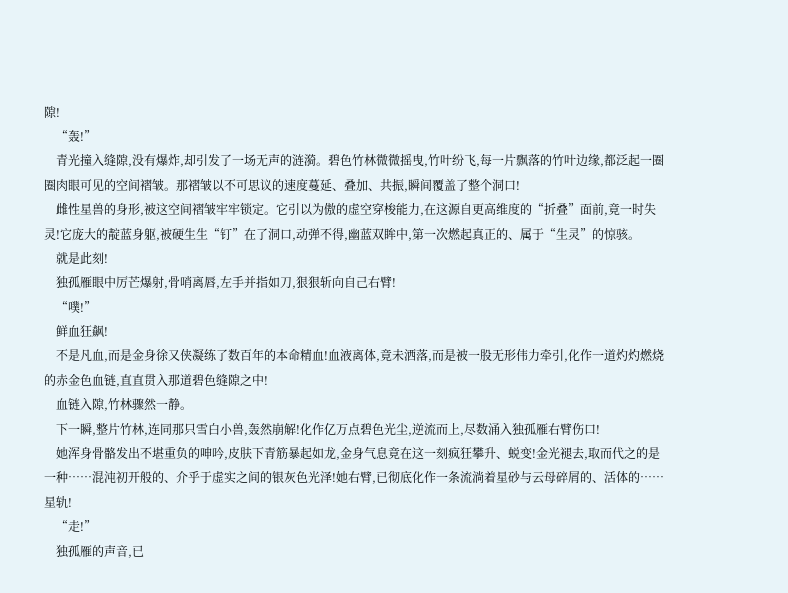隙!
    “轰!”
    青光撞入缝隙,没有爆炸,却引发了一场无声的涟漪。碧色竹林微微摇曳,竹叶纷飞,每一片飘落的竹叶边缘,都泛起一圈圈肉眼可见的空间褶皱。那褶皱以不可思议的速度蔓延、叠加、共振,瞬间覆盖了整个洞口!
    雌性星兽的身形,被这空间褶皱牢牢锁定。它引以为傲的虚空穿梭能力,在这源自更高维度的“折叠”面前,竟一时失灵!它庞大的靛蓝身躯,被硬生生“钉”在了洞口,动弹不得,幽蓝双眸中,第一次燃起真正的、属于“生灵”的惊骇。
    就是此刻!
    独孤雁眼中厉芒爆射,骨哨离唇,左手并指如刀,狠狠斩向自己右臂!
    “噗!”
    鲜血狂飙!
    不是凡血,而是金身徐又侠凝练了数百年的本命精血!血液离体,竟未洒落,而是被一股无形伟力牵引,化作一道灼灼燃烧的赤金色血链,直直贯入那道碧色缝隙之中!
    血链入隙,竹林骤然一静。
    下一瞬,整片竹林,连同那只雪白小兽,轰然崩解!化作亿万点碧色光尘,逆流而上,尽数涌入独孤雁右臂伤口!
    她浑身骨骼发出不堪重负的呻吟,皮肤下青筋暴起如龙,金身气息竟在这一刻疯狂攀升、蜕变!金光褪去,取而代之的是一种……混沌初开般的、介乎于虚实之间的银灰色光泽!她右臂,已彻底化作一条流淌着星砂与云母碎屑的、活体的……星轨!
    “走!”
    独孤雁的声音,已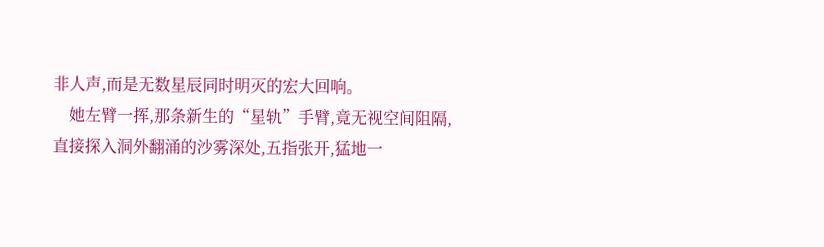非人声,而是无数星辰同时明灭的宏大回响。
    她左臂一挥,那条新生的“星轨”手臂,竟无视空间阻隔,直接探入洞外翻涌的沙雾深处,五指张开,猛地一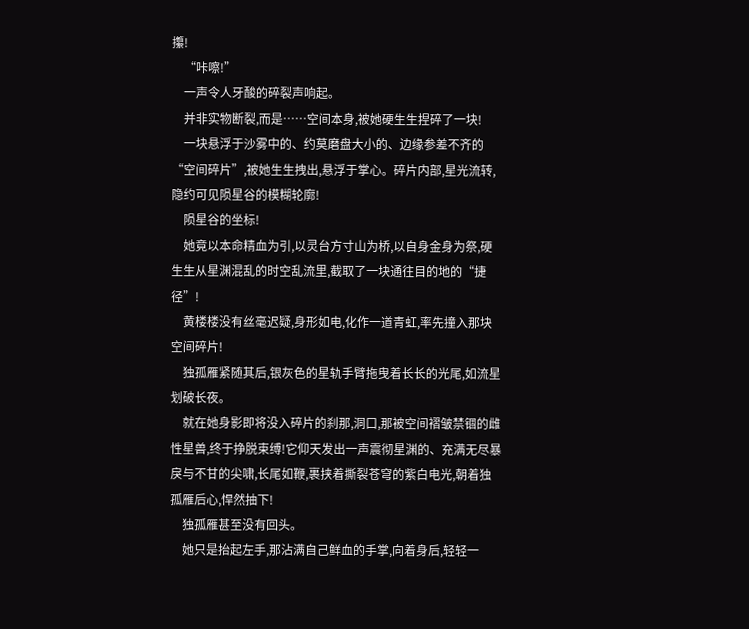攥!
    “咔嚓!”
    一声令人牙酸的碎裂声响起。
    并非实物断裂,而是……空间本身,被她硬生生捏碎了一块!
    一块悬浮于沙雾中的、约莫磨盘大小的、边缘参差不齐的“空间碎片”,被她生生拽出,悬浮于掌心。碎片内部,星光流转,隐约可见陨星谷的模糊轮廓!
    陨星谷的坐标!
    她竟以本命精血为引,以灵台方寸山为桥,以自身金身为祭,硬生生从星渊混乱的时空乱流里,截取了一块通往目的地的“捷径”!
    黄楼楼没有丝毫迟疑,身形如电,化作一道青虹,率先撞入那块空间碎片!
    独孤雁紧随其后,银灰色的星轨手臂拖曳着长长的光尾,如流星划破长夜。
    就在她身影即将没入碎片的刹那,洞口,那被空间褶皱禁锢的雌性星兽,终于挣脱束缚!它仰天发出一声震彻星渊的、充满无尽暴戾与不甘的尖啸,长尾如鞭,裹挟着撕裂苍穹的紫白电光,朝着独孤雁后心,悍然抽下!
    独孤雁甚至没有回头。
    她只是抬起左手,那沾满自己鲜血的手掌,向着身后,轻轻一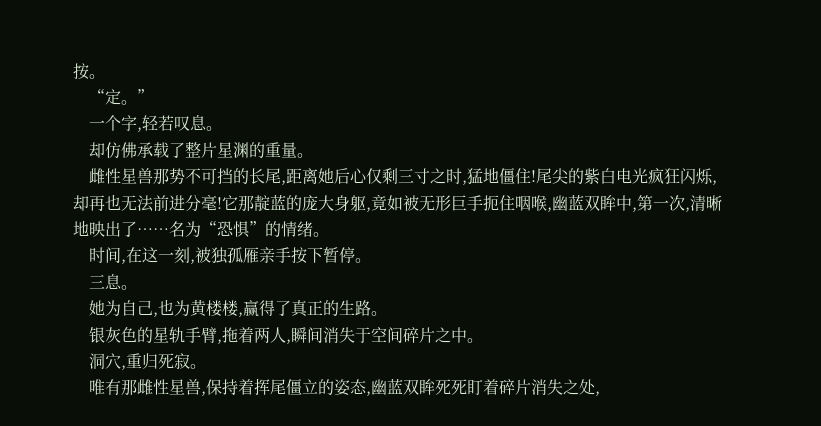按。
    “定。”
    一个字,轻若叹息。
    却仿佛承载了整片星渊的重量。
    雌性星兽那势不可挡的长尾,距离她后心仅剩三寸之时,猛地僵住!尾尖的紫白电光疯狂闪烁,却再也无法前进分毫!它那靛蓝的庞大身躯,竟如被无形巨手扼住咽喉,幽蓝双眸中,第一次,清晰地映出了……名为“恐惧”的情绪。
    时间,在这一刻,被独孤雁亲手按下暂停。
    三息。
    她为自己,也为黄楼楼,赢得了真正的生路。
    银灰色的星轨手臂,拖着两人,瞬间消失于空间碎片之中。
    洞穴,重归死寂。
    唯有那雌性星兽,保持着挥尾僵立的姿态,幽蓝双眸死死盯着碎片消失之处,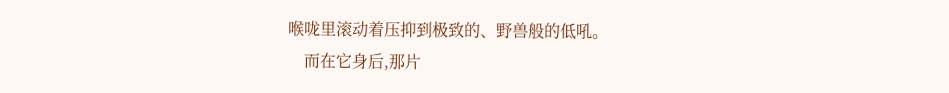喉咙里滚动着压抑到极致的、野兽般的低吼。
    而在它身后,那片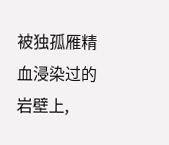被独孤雁精血浸染过的岩壁上,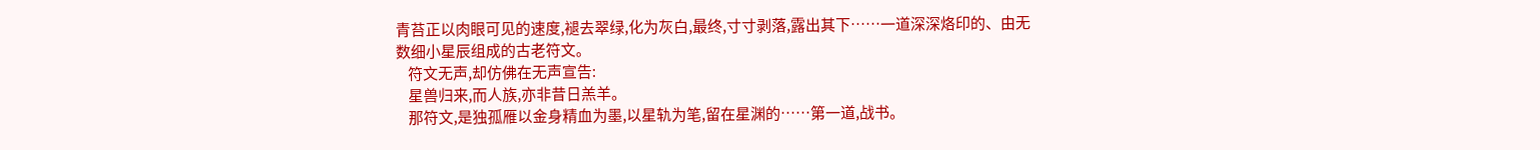青苔正以肉眼可见的速度,褪去翠绿,化为灰白,最终,寸寸剥落,露出其下……一道深深烙印的、由无数细小星辰组成的古老符文。
    符文无声,却仿佛在无声宣告:
    星兽归来,而人族,亦非昔日羔羊。
    那符文,是独孤雁以金身精血为墨,以星轨为笔,留在星渊的……第一道,战书。